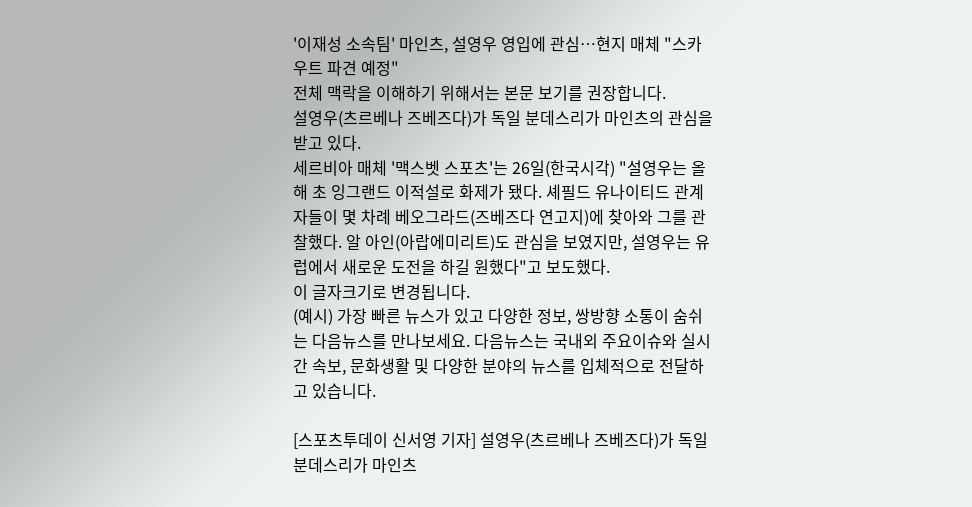'이재성 소속팀' 마인츠, 설영우 영입에 관심…현지 매체 "스카우트 파견 예정"
전체 맥락을 이해하기 위해서는 본문 보기를 권장합니다.
설영우(츠르베나 즈베즈다)가 독일 분데스리가 마인츠의 관심을 받고 있다.
세르비아 매체 '맥스벳 스포츠'는 26일(한국시각) "설영우는 올해 초 잉그랜드 이적설로 화제가 됐다. 셰필드 유나이티드 관계자들이 몇 차례 베오그라드(즈베즈다 연고지)에 찾아와 그를 관찰했다. 알 아인(아랍에미리트)도 관심을 보였지만, 설영우는 유럽에서 새로운 도전을 하길 원했다"고 보도했다.
이 글자크기로 변경됩니다.
(예시) 가장 빠른 뉴스가 있고 다양한 정보, 쌍방향 소통이 숨쉬는 다음뉴스를 만나보세요. 다음뉴스는 국내외 주요이슈와 실시간 속보, 문화생활 및 다양한 분야의 뉴스를 입체적으로 전달하고 있습니다.

[스포츠투데이 신서영 기자] 설영우(츠르베나 즈베즈다)가 독일 분데스리가 마인츠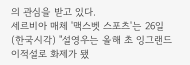의 관심을 받고 있다.
세르비아 매체 '맥스벳 스포츠'는 26일(한국시각) "설영우는 올해 초 잉그랜드 이적설로 화제가 됐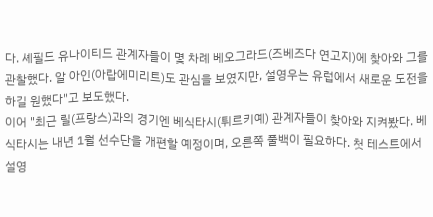다. 셰필드 유나이티드 관계자들이 몇 차례 베오그라드(즈베즈다 연고지)에 찾아와 그를 관찰했다. 알 아인(아랍에미리트)도 관심을 보였지만, 설영우는 유럽에서 새로운 도전을 하길 원했다"고 보도했다.
이어 "최근 릴(프랑스)과의 경기엔 베식타시(튀르키예) 관계자들이 찾아와 지켜봤다. 베식타시는 내년 1월 선수단을 개편할 예정이며, 오른쪽 풀백이 필요하다. 첫 테스트에서 설영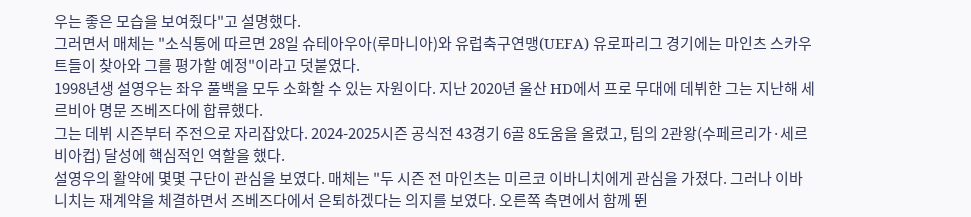우는 좋은 모습을 보여줬다"고 설명했다.
그러면서 매체는 "소식통에 따르면 28일 슈테아우아(루마니아)와 유럽축구연맹(UEFA) 유로파리그 경기에는 마인츠 스카우트들이 찾아와 그를 평가할 예정"이라고 덧붙였다.
1998년생 설영우는 좌우 풀백을 모두 소화할 수 있는 자원이다. 지난 2020년 울산 HD에서 프로 무대에 데뷔한 그는 지난해 세르비아 명문 즈베즈다에 합류했다.
그는 데뷔 시즌부터 주전으로 자리잡았다. 2024-2025시즌 공식전 43경기 6골 8도움을 올렸고, 팀의 2관왕(수페르리가·세르비아컵) 달성에 핵심적인 역할을 했다.
설영우의 활약에 몇몇 구단이 관심을 보였다. 매체는 "두 시즌 전 마인츠는 미르코 이바니치에게 관심을 가졌다. 그러나 이바니치는 재계약을 체결하면서 즈베즈다에서 은퇴하겠다는 의지를 보였다. 오른쪽 측면에서 함께 뛴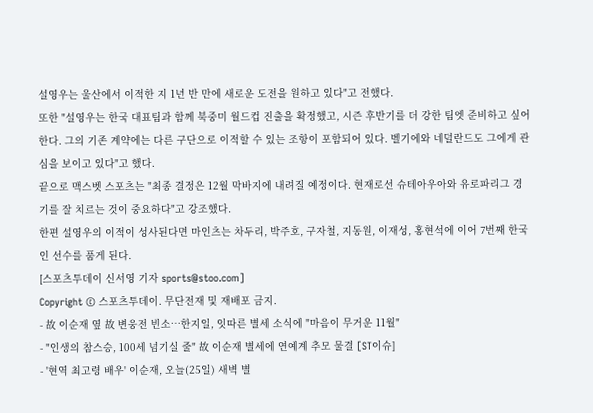설영우는 울산에서 이적한 지 1년 반 만에 새로운 도전을 원하고 있다"고 전했다.
또한 "설영우는 한국 대표팀과 함께 북중미 월드컵 진출을 확정했고, 시즌 후반기를 더 강한 팀엣 준비하고 싶어한다. 그의 기존 계약에는 다른 구단으로 이적할 수 있는 조항이 포함되어 있다. 벨기에와 네덜란드도 그에게 관심을 보이고 있다"고 했다.
끝으로 맥스벳 스포츠는 "최종 결정은 12월 막바지에 내려질 예정이다. 현재로선 슈테아우아와 유로파리그 경기를 잘 치르는 것이 중요하다"고 강조했다.
한편 설영우의 이적이 성사된다면 마인츠는 차두리, 박주호, 구자철, 지동원, 이재성, 홍현석에 이어 7번째 한국인 선수를 품게 된다.
[스포츠투데이 신서영 기자 sports@stoo.com]
Copyright © 스포츠투데이. 무단전재 및 재배포 금지.
- 故 이순재 옆 故 변웅전 빈소…한지일, 잇따른 별세 소식에 "마음이 무거운 11월"
- "인생의 참스승, 100세 넘기실 줄" 故 이순재 별세에 연예계 추모 물결 [ST이슈]
- '현역 최고령 배우' 이순재, 오늘(25일) 새벽 별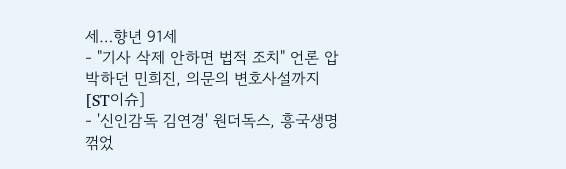세…향년 91세
- "기사 삭제 안하면 법적 조치" 언론 압박하던 민희진, 의문의 변호사설까지 [ST이슈]
- '신인감독 김연경' 원더독스, 흥국생명 꺾었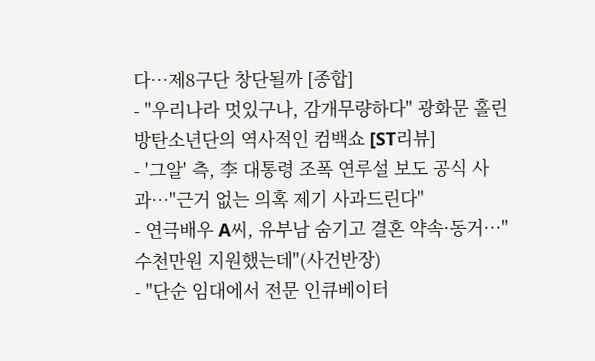다…제8구단 창단될까 [종합]
- "우리나라 멋있구나, 감개무량하다" 광화문 홀린 방탄소년단의 역사적인 컴백쇼 [ST리뷰]
- '그알' 측, 李 대통령 조폭 연루설 보도 공식 사과…"근거 없는 의혹 제기 사과드린다"
- 연극배우 A씨, 유부남 숨기고 결혼 약속·동거…"수천만원 지원했는데"(사건반장)
- "단순 임대에서 전문 인큐베이터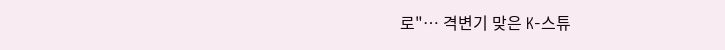로"… 격변기 맞은 K-스튜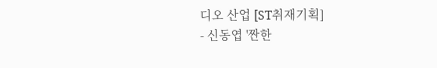디오 산업 [ST취재기획]
- 신동엽 '짠한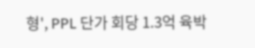형', PPL 단가 회당 1.3억 육박